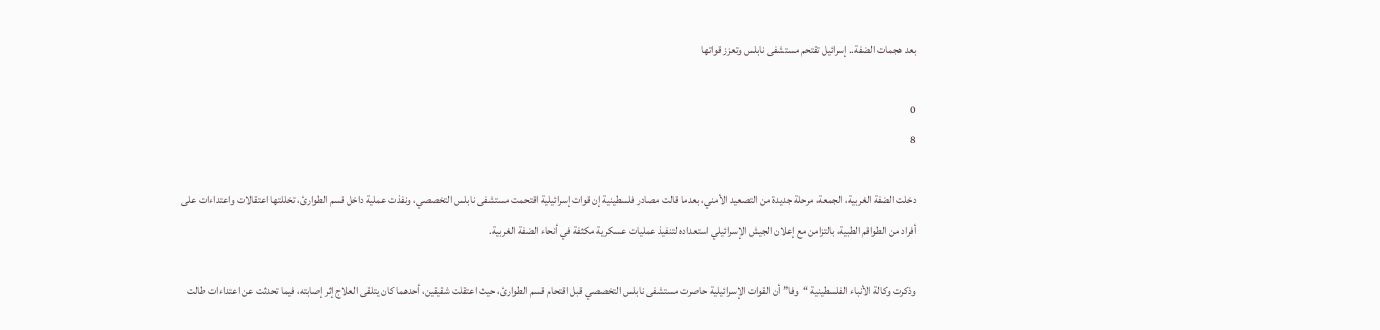بعد هجمات الضفة.. إسرائيل تقتحم مستشفى نابلس وتعزز قواتها

0
8

دخلت الضفة الغربية، الجمعة، مرحلة جديدة من التصعيد الأمني، بعدما قالت مصادر فلسطينية إن قوات إسرائيلية اقتحمت مستشفى نابلس التخصصي، ونفذت عملية داخل قسم الطوارئ، تخللتها اعتقالات واعتداءات على أفراد من الطواقم الطبية، بالتزامن مع إعلان الجيش الإسرائيلي استعداده لتنفيذ عمليات عسكرية مكثفة في أنحاء الضفة الغربية.

وذكرت وكالة الأنباء الفلسطينية “وفا” أن القوات الإسرائيلية حاصرت مستشفى نابلس التخصصي قبل اقتحام قسم الطوارئ، حيث اعتقلت شقيقين، أحدهما كان يتلقى العلاج إثر إصابته، فيما تحدثت عن اعتداءات طالت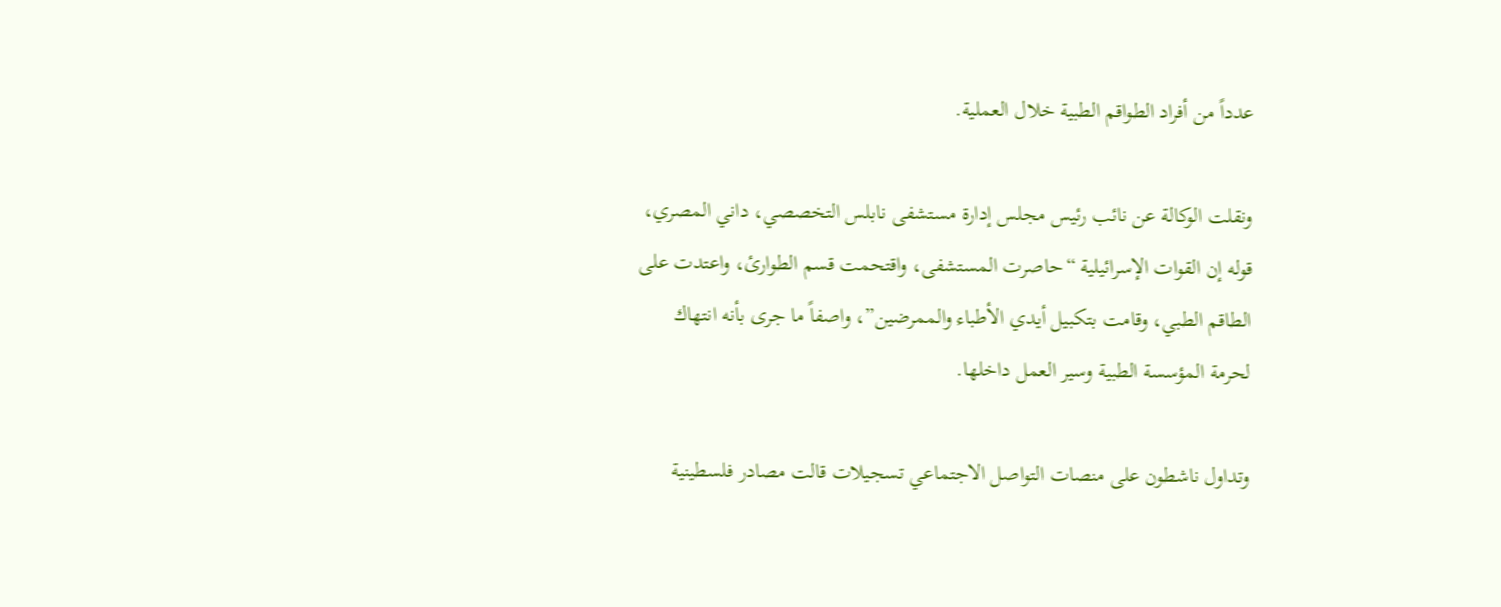عدداً من أفراد الطواقم الطبية خلال العملية.

ونقلت الوكالة عن نائب رئيس مجلس إدارة مستشفى نابلس التخصصي، داني المصري، قوله إن القوات الإسرائيلية “حاصرت المستشفى، واقتحمت قسم الطوارئ، واعتدت على الطاقم الطبي، وقامت بتكبيل أيدي الأطباء والممرضين”، واصفاً ما جرى بأنه انتهاك لحرمة المؤسسة الطبية وسير العمل داخلها.

وتداول ناشطون على منصات التواصل الاجتماعي تسجيلات قالت مصادر فلسطينية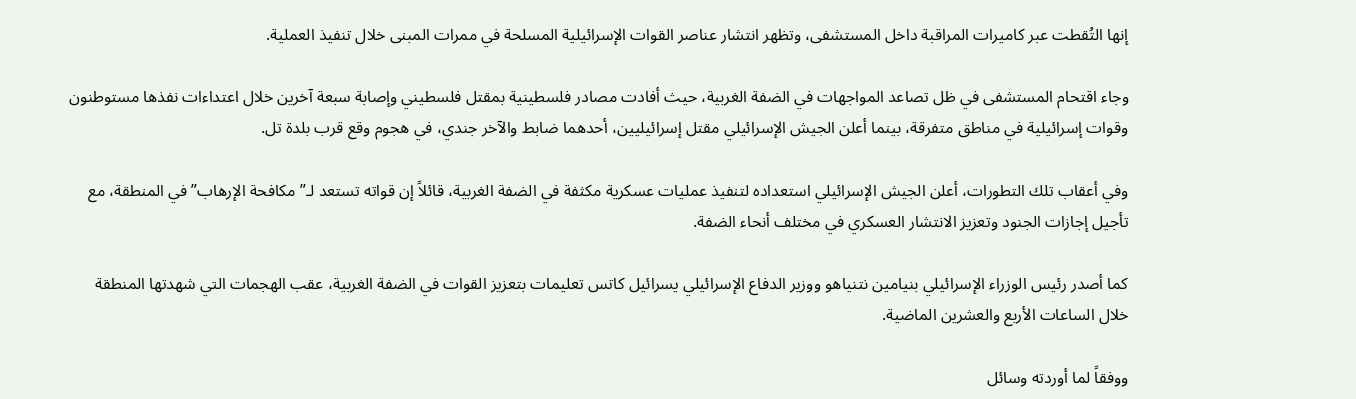إنها التُقطت عبر كاميرات المراقبة داخل المستشفى، وتظهر انتشار عناصر القوات الإسرائيلية المسلحة في ممرات المبنى خلال تنفيذ العملية.

وجاء اقتحام المستشفى في ظل تصاعد المواجهات في الضفة الغربية، حيث أفادت مصادر فلسطينية بمقتل فلسطيني وإصابة سبعة آخرين خلال اعتداءات نفذها مستوطنون وقوات إسرائيلية في مناطق متفرقة، بينما أعلن الجيش الإسرائيلي مقتل إسرائيليين، أحدهما ضابط والآخر جندي، في هجوم وقع قرب بلدة تل.

وفي أعقاب تلك التطورات، أعلن الجيش الإسرائيلي استعداده لتنفيذ عمليات عسكرية مكثفة في الضفة الغربية، قائلاً إن قواته تستعد لـ”مكافحة الإرهاب” في المنطقة، مع تأجيل إجازات الجنود وتعزيز الانتشار العسكري في مختلف أنحاء الضفة.

كما أصدر رئيس الوزراء الإسرائيلي بنيامين نتنياهو ووزير الدفاع الإسرائيلي يسرائيل كاتس تعليمات بتعزيز القوات في الضفة الغربية، عقب الهجمات التي شهدتها المنطقة خلال الساعات الأربع والعشرين الماضية.

ووفقاً لما أوردته وسائل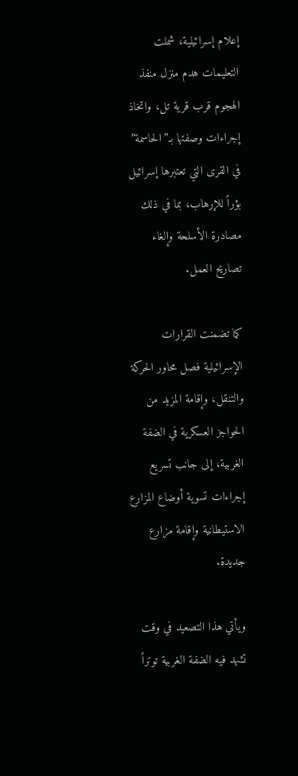إعلام إسرائيلية، شملت التعليمات هدم منزل منفذ الهجوم قرب قرية تل، واتخاذ إجراءات وصفتها بـ”الحاسمة” في القرى التي تعتبرها إسرائيل بؤراً للإرهاب، بما في ذلك مصادرة الأسلحة وإلغاء تصاريح العمل.

كما تضمنت القرارات الإسرائيلية فصل محاور الحركة والتنقل، وإقامة المزيد من الحواجز العسكرية في الضفة الغربية، إلى جانب تسريع إجراءات تسوية أوضاع المزارع الاستيطانية وإقامة مزارع جديدة.

ويأتي هذا التصعيد في وقت تشهد فيه الضفة الغربية توتراً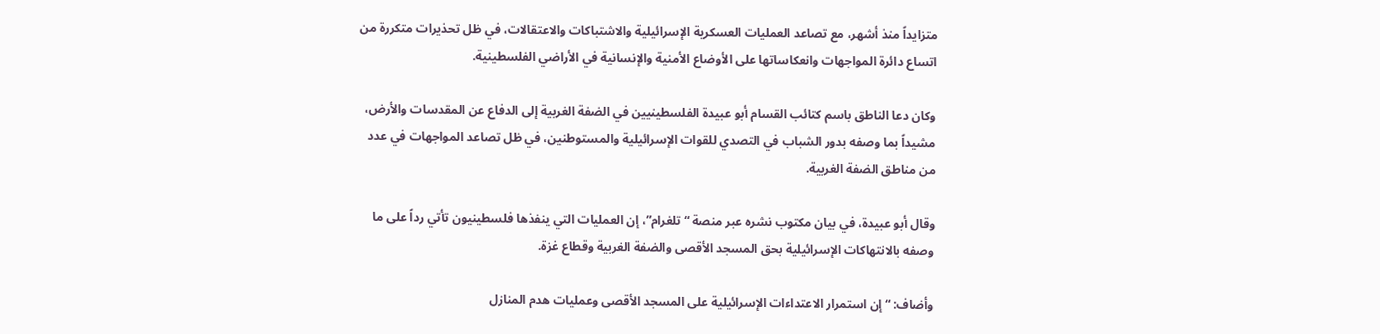متزايداً منذ أشهر، مع تصاعد العمليات العسكرية الإسرائيلية والاشتباكات والاعتقالات، في ظل تحذيرات متكررة من اتساع دائرة المواجهات وانعكاساتها على الأوضاع الأمنية والإنسانية في الأراضي الفلسطينية.

وكان دعا الناطق باسم كتائب القسام أبو عبيدة الفلسطينيين في الضفة الغربية إلى الدفاع عن المقدسات والأرض، مشيداً بما وصفه بدور الشباب في التصدي للقوات الإسرائيلية والمستوطنين، في ظل تصاعد المواجهات في عدد من مناطق الضفة الغربية.

وقال أبو عبيدة، في بيان مكتوب نشره عبر منصة “تلغرام”، إن العمليات التي ينفذها فلسطينيون تأتي رداً على ما وصفه بالانتهاكات الإسرائيلية بحق المسجد الأقصى والضفة الغربية وقطاع غزة.

وأضاف: “إن استمرار الاعتداءات الإسرائيلية على المسجد الأقصى وعمليات هدم المنازل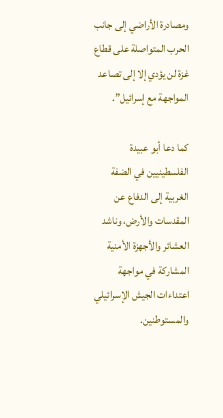ومصادرة الأراضي إلى جانب الحرب المتواصلة على قطاع غزة لن يؤدي إلا إلى تصاعد المواجهة مع إسرائيل”.

كما دعا أبو عبيدة الفلسطينيين في الضفة الغربية إلى الدفاع عن المقدسات والأرض، وناشد العشائر والأجهزة الأمنية المشاركة في مواجهة اعتداءات الجيش الإسرائيلي والمستوطنين.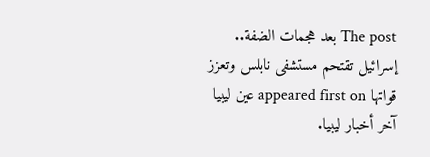The post بعد هجمات الضفة.. إسرائيل تقتحم مستشفى نابلس وتعزز قواتها appeared first on عين ليبيا آخر أخبار ليبيا.